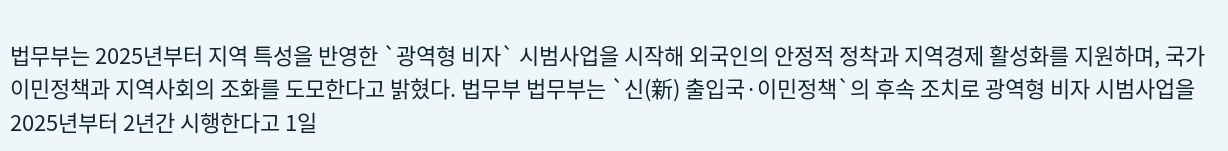법무부는 2025년부터 지역 특성을 반영한 `광역형 비자` 시범사업을 시작해 외국인의 안정적 정착과 지역경제 활성화를 지원하며, 국가 이민정책과 지역사회의 조화를 도모한다고 밝혔다. 법무부 법무부는 `신(新) 출입국·이민정책`의 후속 조치로 광역형 비자 시범사업을 2025년부터 2년간 시행한다고 1일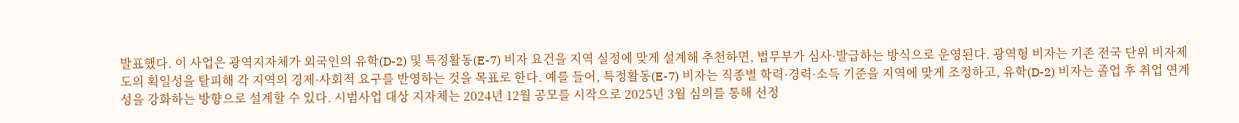발표했다. 이 사업은 광역지자체가 외국인의 유학(D-2) 및 특정활동(E-7) 비자 요건을 지역 실정에 맞게 설계해 추천하면, 법무부가 심사·발급하는 방식으로 운영된다. 광역형 비자는 기존 전국 단위 비자제도의 획일성을 탈피해 각 지역의 경제·사회적 요구를 반영하는 것을 목표로 한다. 예를 들어, 특정활동(E-7) 비자는 직종별 학력·경력·소득 기준을 지역에 맞게 조정하고, 유학(D-2) 비자는 졸업 후 취업 연계성을 강화하는 방향으로 설계할 수 있다. 시범사업 대상 지자체는 2024년 12월 공모를 시작으로 2025년 3월 심의를 통해 선정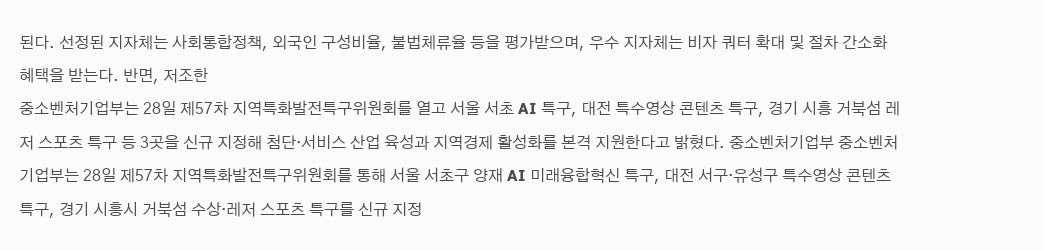된다. 선정된 지자체는 사회통합정책, 외국인 구성비율, 불법체류율 등을 평가받으며, 우수 지자체는 비자 쿼터 확대 및 절차 간소화 혜택을 받는다. 반면, 저조한
중소벤처기업부는 28일 제57차 지역특화발전특구위원회를 열고 서울 서초 AI 특구, 대전 특수영상 콘텐츠 특구, 경기 시흥 거북섬 레저 스포츠 특구 등 3곳을 신규 지정해 첨단·서비스 산업 육성과 지역경제 활성화를 본격 지원한다고 밝혔다. 중소벤처기업부 중소벤처기업부는 28일 제57차 지역특화발전특구위원회를 통해 서울 서초구 양재 AI 미래융합혁신 특구, 대전 서구·유성구 특수영상 콘텐츠 특구, 경기 시흥시 거북섬 수상·레저 스포츠 특구를 신규 지정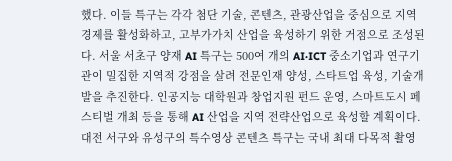했다. 이들 특구는 각각 첨단 기술, 콘텐츠, 관광산업을 중심으로 지역경제를 활성화하고, 고부가가치 산업을 육성하기 위한 거점으로 조성된다. 서울 서초구 양재 AI 특구는 500여 개의 AI·ICT 중소기업과 연구기관이 밀집한 지역적 강점을 살려 전문인재 양성, 스타트업 육성, 기술개발을 추진한다. 인공지능 대학원과 창업지원 펀드 운영, 스마트도시 페스티벌 개최 등을 통해 AI 산업을 지역 전략산업으로 육성할 계획이다. 대전 서구와 유성구의 특수영상 콘텐츠 특구는 국내 최대 다목적 촬영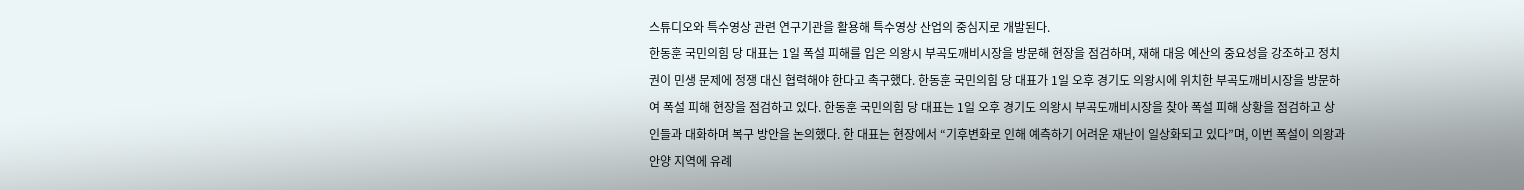스튜디오와 특수영상 관련 연구기관을 활용해 특수영상 산업의 중심지로 개발된다.
한동훈 국민의힘 당 대표는 1일 폭설 피해를 입은 의왕시 부곡도깨비시장을 방문해 현장을 점검하며, 재해 대응 예산의 중요성을 강조하고 정치권이 민생 문제에 정쟁 대신 협력해야 한다고 촉구했다. 한동훈 국민의힘 당 대표가 1일 오후 경기도 의왕시에 위치한 부곡도깨비시장을 방문하여 폭설 피해 현장을 점검하고 있다. 한동훈 국민의힘 당 대표는 1일 오후 경기도 의왕시 부곡도깨비시장을 찾아 폭설 피해 상황을 점검하고 상인들과 대화하며 복구 방안을 논의했다. 한 대표는 현장에서 “기후변화로 인해 예측하기 어려운 재난이 일상화되고 있다”며, 이번 폭설이 의왕과 안양 지역에 유례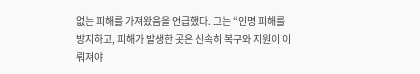없는 피해를 가져왔음을 언급했다. 그는 “인명 피해를 방지하고, 피해가 발생한 곳은 신속히 복구와 지원이 이뤄져야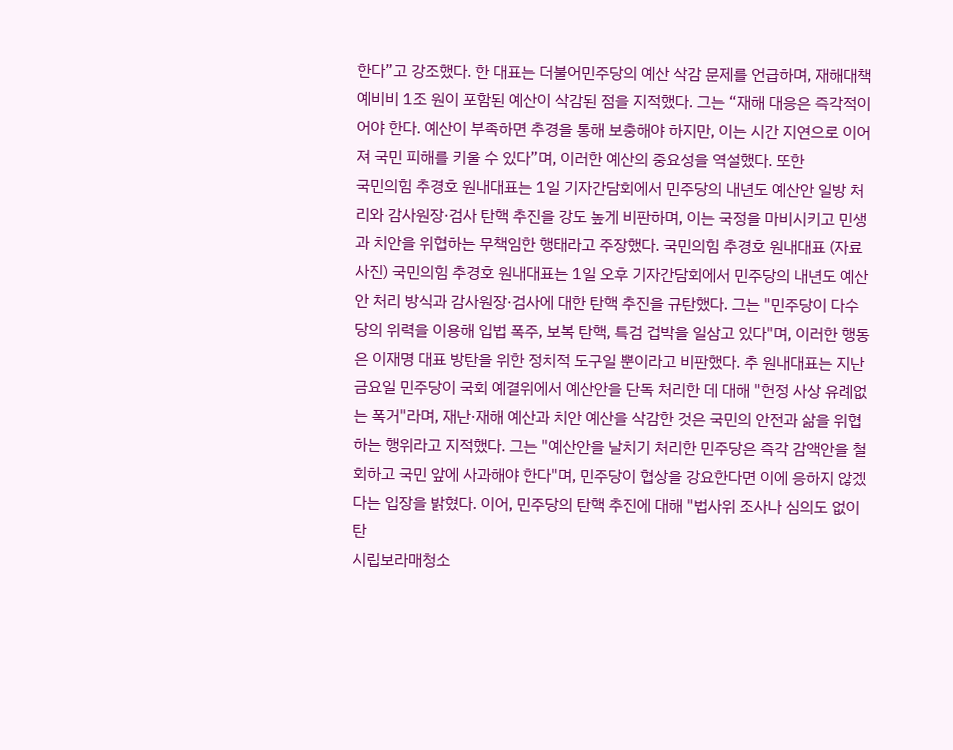한다”고 강조했다. 한 대표는 더불어민주당의 예산 삭감 문제를 언급하며, 재해대책 예비비 1조 원이 포함된 예산이 삭감된 점을 지적했다. 그는 “재해 대응은 즉각적이어야 한다. 예산이 부족하면 추경을 통해 보충해야 하지만, 이는 시간 지연으로 이어져 국민 피해를 키울 수 있다”며, 이러한 예산의 중요성을 역설했다. 또한
국민의힘 추경호 원내대표는 1일 기자간담회에서 민주당의 내년도 예산안 일방 처리와 감사원장·검사 탄핵 추진을 강도 높게 비판하며, 이는 국정을 마비시키고 민생과 치안을 위협하는 무책임한 행태라고 주장했다. 국민의힘 추경호 원내대표 (자료사진) 국민의힘 추경호 원내대표는 1일 오후 기자간담회에서 민주당의 내년도 예산안 처리 방식과 감사원장·검사에 대한 탄핵 추진을 규탄했다. 그는 "민주당이 다수당의 위력을 이용해 입법 폭주, 보복 탄핵, 특검 겁박을 일삼고 있다"며, 이러한 행동은 이재명 대표 방탄을 위한 정치적 도구일 뿐이라고 비판했다. 추 원내대표는 지난 금요일 민주당이 국회 예결위에서 예산안을 단독 처리한 데 대해 "헌정 사상 유례없는 폭거"라며, 재난·재해 예산과 치안 예산을 삭감한 것은 국민의 안전과 삶을 위협하는 행위라고 지적했다. 그는 "예산안을 날치기 처리한 민주당은 즉각 감액안을 철회하고 국민 앞에 사과해야 한다"며, 민주당이 협상을 강요한다면 이에 응하지 않겠다는 입장을 밝혔다. 이어, 민주당의 탄핵 추진에 대해 "법사위 조사나 심의도 없이 탄
시립보라매청소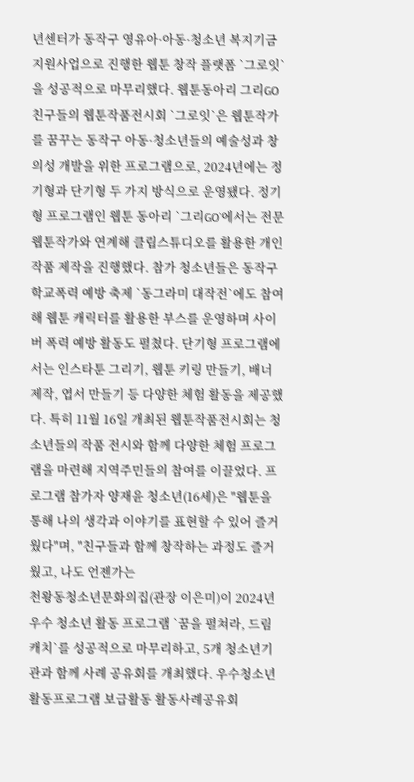년센터가 동작구 영유아·아동·청소년 복지기금 지원사업으로 진행한 웹툰 창작 플랫폼 `그로잇`을 성공적으로 마무리했다. 웹툰동아리 그리GO 친구들의 웹툰작품전시회 `그로잇`은 웹툰작가를 꿈꾸는 동작구 아동·청소년들의 예술성과 창의성 개발을 위한 프로그램으로, 2024년에는 정기형과 단기형 두 가지 방식으로 운영됐다. 정기형 프로그램인 웹툰 동아리 `그리GO`에서는 전문 웹툰작가와 연계해 클립스튜디오를 활용한 개인작품 제작을 진행했다. 참가 청소년들은 동작구 학교폭력 예방 축제 `동그라미 대작전`에도 참여해 웹툰 캐릭터를 활용한 부스를 운영하며 사이버 폭력 예방 활동도 펼쳤다. 단기형 프로그램에서는 인스타툰 그리기, 웹툰 키링 만들기, 배너 제작, 엽서 만들기 등 다양한 체험 활동을 제공했다. 특히 11월 16일 개최된 웹툰작품전시회는 청소년들의 작품 전시와 함께 다양한 체험 프로그램을 마련해 지역주민들의 참여를 이끌었다. 프로그램 참가자 양재윤 청소년(16세)은 "웹툰을 통해 나의 생각과 이야기를 표현할 수 있어 즐거웠다"며, "친구들과 함께 창작하는 과정도 즐거웠고, 나도 언젠가는
천왕동청소년문화의집(관장 이은미)이 2024년 우수 청소년 활동 프로그램 `꿈을 펼쳐라, 드림캐치`를 성공적으로 마무리하고, 5개 청소년기관과 함께 사례 공유회를 개최했다. 우수청소년활동프로그램 보급활동 활동사례공유회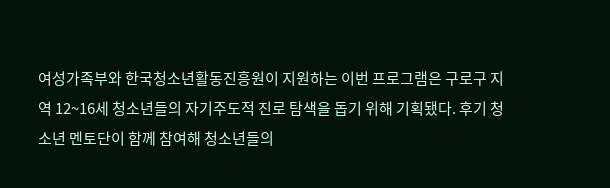여성가족부와 한국청소년활동진흥원이 지원하는 이번 프로그램은 구로구 지역 12~16세 청소년들의 자기주도적 진로 탐색을 돕기 위해 기획됐다. 후기 청소년 멘토단이 함께 참여해 청소년들의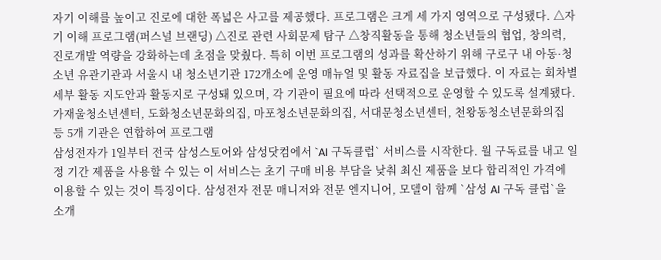자기 이해를 높이고 진로에 대한 폭넓은 사고를 제공했다. 프로그램은 크게 세 가지 영역으로 구성됐다. △자기 이해 프로그램(퍼스널 브랜딩) △진로 관련 사회문제 탐구 △창직활동을 통해 청소년들의 협업, 창의력, 진로개발 역량을 강화하는데 초점을 맞췄다. 특히 이번 프로그램의 성과를 확산하기 위해 구로구 내 아동·청소년 유관기관과 서울시 내 청소년기관 172개소에 운영 매뉴얼 및 활동 자료집을 보급했다. 이 자료는 회차별 세부 활동 지도안과 활동지로 구성돼 있으며, 각 기관이 필요에 따라 선택적으로 운영할 수 있도록 설계됐다. 가재울청소년센터, 도화청소년문화의집, 마포청소년문화의집, 서대문청소년센터, 천왕동청소년문화의집 등 5개 기관은 연합하여 프로그램
삼성전자가 1일부터 전국 삼성스토어와 삼성닷컴에서 `AI 구독클럽` 서비스를 시작한다. 월 구독료를 내고 일정 기간 제품을 사용할 수 있는 이 서비스는 초기 구매 비용 부담을 낮춰 최신 제품을 보다 합리적인 가격에 이용할 수 있는 것이 특징이다. 삼성전자 전문 매니저와 전문 엔지니어, 모델이 함께 `삼성 AI 구독 클럽`을 소개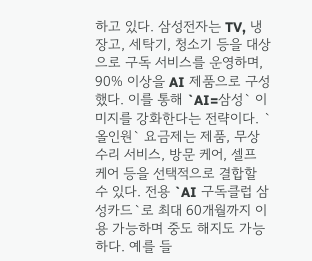하고 있다. 삼성전자는 TV, 냉장고, 세탁기, 청소기 등을 대상으로 구독 서비스를 운영하며, 90% 이상을 AI 제품으로 구성했다. 이를 통해 `AI=삼성` 이미지를 강화한다는 전략이다. `올인원` 요금제는 제품, 무상 수리 서비스, 방문 케어, 셀프 케어 등을 선택적으로 결합할 수 있다. 전용 `AI 구독클럽 삼성카드`로 최대 60개월까지 이용 가능하며 중도 해지도 가능하다. 예를 들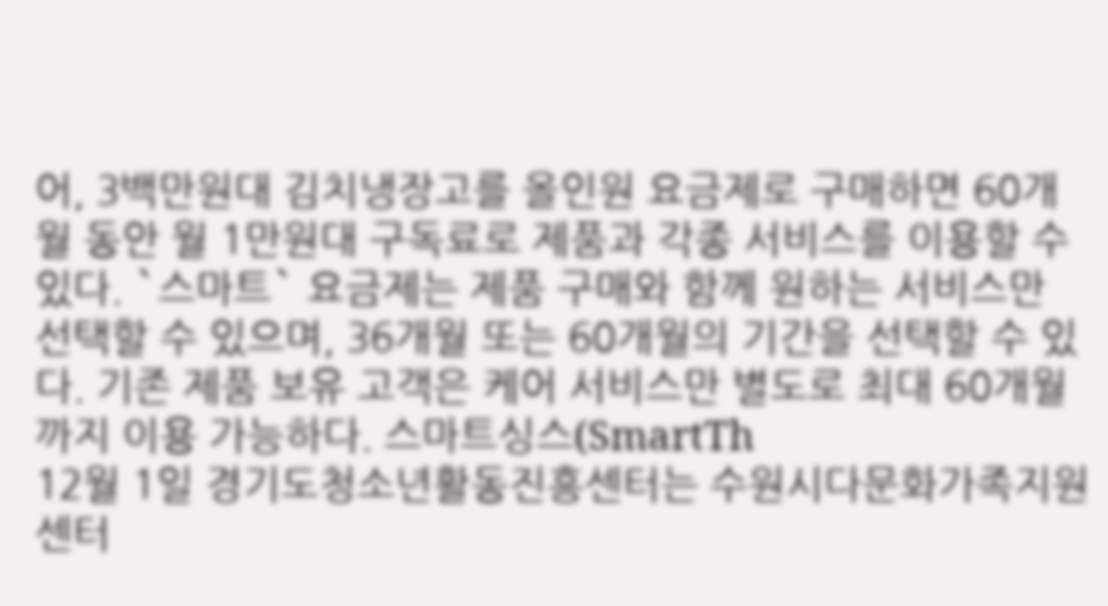어, 3백만원대 김치냉장고를 올인원 요금제로 구매하면 60개월 동안 월 1만원대 구독료로 제품과 각종 서비스를 이용할 수 있다. `스마트` 요금제는 제품 구매와 함께 원하는 서비스만 선택할 수 있으며, 36개월 또는 60개월의 기간을 선택할 수 있다. 기존 제품 보유 고객은 케어 서비스만 별도로 최대 60개월까지 이용 가능하다. 스마트싱스(SmartTh
12월 1일 경기도청소년활동진흥센터는 수원시다문화가족지원센터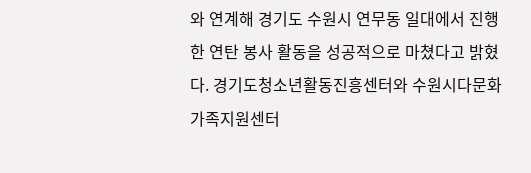와 연계해 경기도 수원시 연무동 일대에서 진행한 연탄 봉사 활동을 성공적으로 마쳤다고 밝혔다. 경기도청소년활동진흥센터와 수원시다문화가족지원센터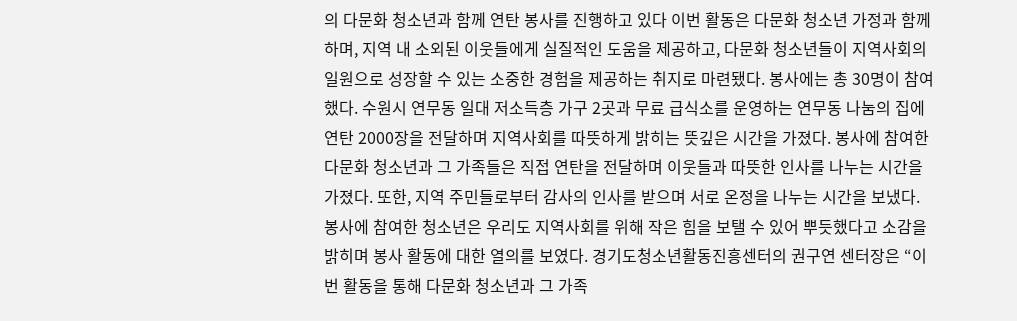의 다문화 청소년과 함께 연탄 봉사를 진행하고 있다 이번 활동은 다문화 청소년 가정과 함께하며, 지역 내 소외된 이웃들에게 실질적인 도움을 제공하고, 다문화 청소년들이 지역사회의 일원으로 성장할 수 있는 소중한 경험을 제공하는 취지로 마련됐다. 봉사에는 총 30명이 참여했다. 수원시 연무동 일대 저소득층 가구 2곳과 무료 급식소를 운영하는 연무동 나눔의 집에 연탄 2000장을 전달하며 지역사회를 따뜻하게 밝히는 뜻깊은 시간을 가졌다. 봉사에 참여한 다문화 청소년과 그 가족들은 직접 연탄을 전달하며 이웃들과 따뜻한 인사를 나누는 시간을 가졌다. 또한, 지역 주민들로부터 감사의 인사를 받으며 서로 온정을 나누는 시간을 보냈다. 봉사에 참여한 청소년은 우리도 지역사회를 위해 작은 힘을 보탤 수 있어 뿌듯했다고 소감을 밝히며 봉사 활동에 대한 열의를 보였다. 경기도청소년활동진흥센터의 권구연 센터장은 “이번 활동을 통해 다문화 청소년과 그 가족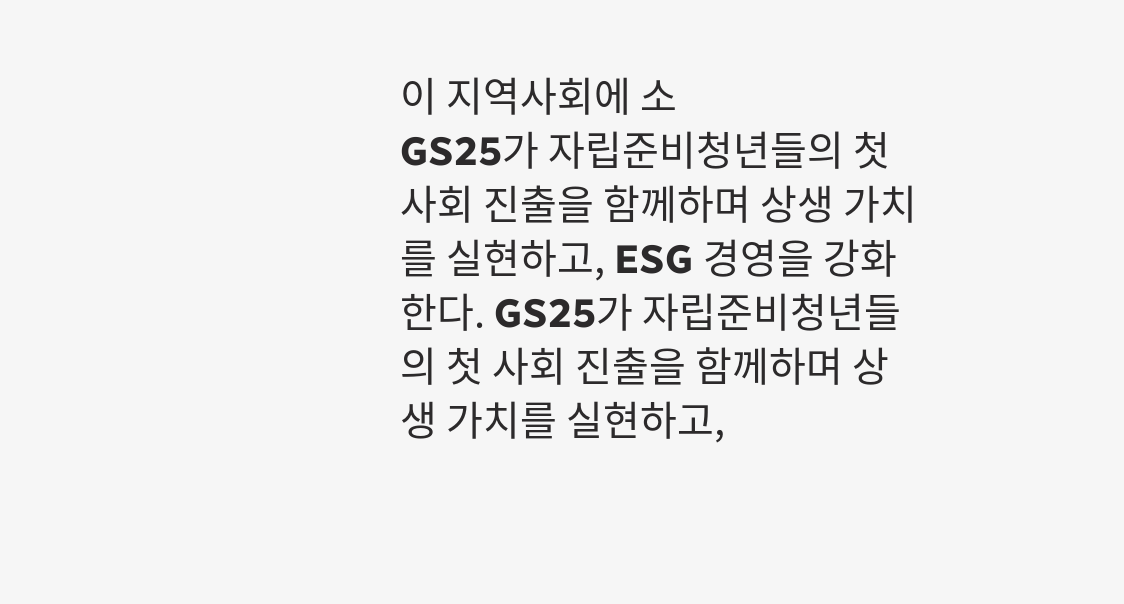이 지역사회에 소
GS25가 자립준비청년들의 첫 사회 진출을 함께하며 상생 가치를 실현하고, ESG 경영을 강화한다. GS25가 자립준비청년들의 첫 사회 진출을 함께하며 상생 가치를 실현하고,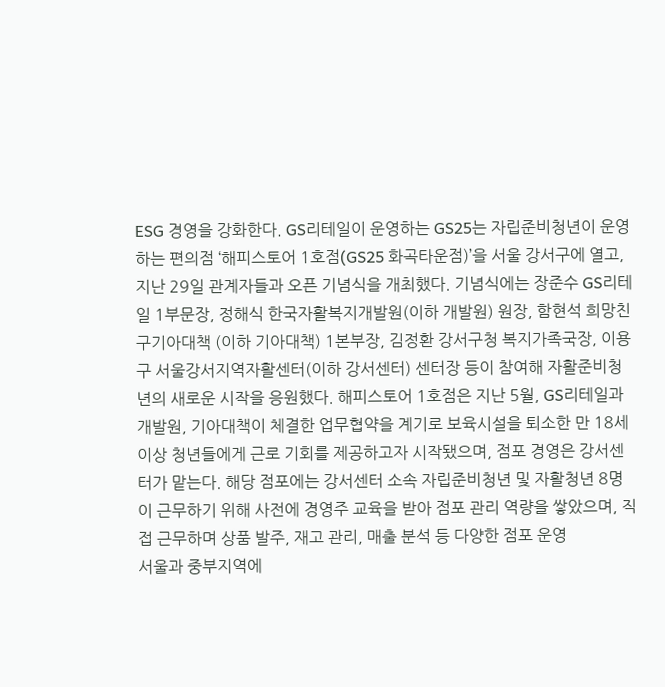ESG 경영을 강화한다. GS리테일이 운영하는 GS25는 자립준비청년이 운영하는 편의점 ‘해피스토어 1호점(GS25 화곡타운점)’을 서울 강서구에 열고, 지난 29일 관계자들과 오픈 기념식을 개최했다. 기념식에는 장준수 GS리테일 1부문장, 정해식 한국자활복지개발원(이하 개발원) 원장, 함현석 희망친구기아대책 (이하 기아대책) 1본부장, 김정환 강서구청 복지가족국장, 이용구 서울강서지역자활센터(이하 강서센터) 센터장 등이 참여해 자활준비청년의 새로운 시작을 응원했다. 해피스토어 1호점은 지난 5월, GS리테일과 개발원, 기아대책이 체결한 업무협약을 계기로 보육시설을 퇴소한 만 18세 이상 청년들에게 근로 기회를 제공하고자 시작됐으며, 점포 경영은 강서센터가 맡는다. 해당 점포에는 강서센터 소속 자립준비청년 및 자활청년 8명이 근무하기 위해 사전에 경영주 교육을 받아 점포 관리 역량을 쌓았으며, 직접 근무하며 상품 발주, 재고 관리, 매출 분석 등 다양한 점포 운영
서울과 중부지역에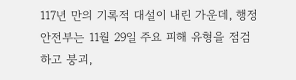117년 만의 기록적 대설이 내린 가운데, 행정안전부는 11월 29일 주요 피해 유형을 점검하고 붕괴,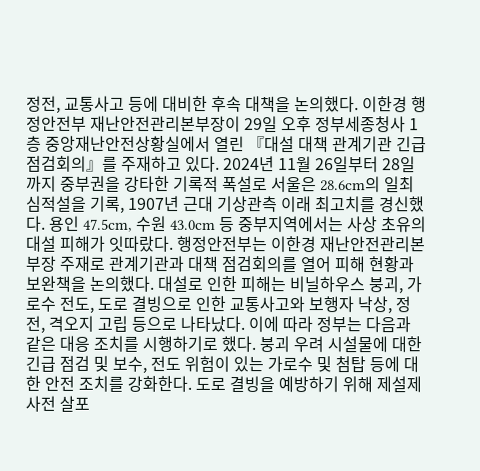정전, 교통사고 등에 대비한 후속 대책을 논의했다. 이한경 행정안전부 재난안전관리본부장이 29일 오후 정부세종청사 1층 중앙재난안전상황실에서 열린 『대설 대책 관계기관 긴급 점검회의』를 주재하고 있다. 2024년 11월 26일부터 28일까지 중부권을 강타한 기록적 폭설로 서울은 28.6cm의 일최심적설을 기록, 1907년 근대 기상관측 이래 최고치를 경신했다. 용인 47.5cm, 수원 43.0cm 등 중부지역에서는 사상 초유의 대설 피해가 잇따랐다. 행정안전부는 이한경 재난안전관리본부장 주재로 관계기관과 대책 점검회의를 열어 피해 현황과 보완책을 논의했다. 대설로 인한 피해는 비닐하우스 붕괴, 가로수 전도, 도로 결빙으로 인한 교통사고와 보행자 낙상, 정전, 격오지 고립 등으로 나타났다. 이에 따라 정부는 다음과 같은 대응 조치를 시행하기로 했다. 붕괴 우려 시설물에 대한 긴급 점검 및 보수, 전도 위험이 있는 가로수 및 첨탑 등에 대한 안전 조치를 강화한다. 도로 결빙을 예방하기 위해 제설제 사전 살포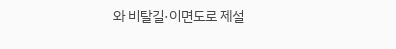와 비탈길·이면도로 제설